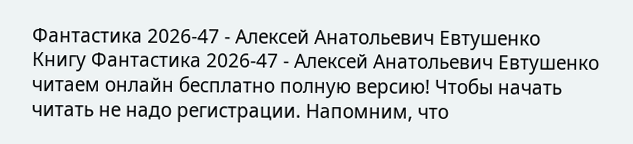Фантастика 2026-47 - Алексей Анатольевич Евтушенко
Книгу Фантастика 2026-47 - Алексей Анатольевич Евтушенко читаем онлайн бесплатно полную версию! Чтобы начать читать не надо регистрации. Напомним, что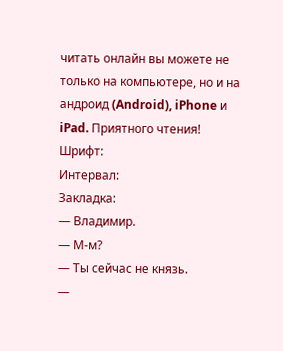читать онлайн вы можете не только на компьютере, но и на андроид (Android), iPhone и iPad. Приятного чтения!
Шрифт:
Интервал:
Закладка:
— Владимир.
— М-м?
— Ты сейчас не князь.
—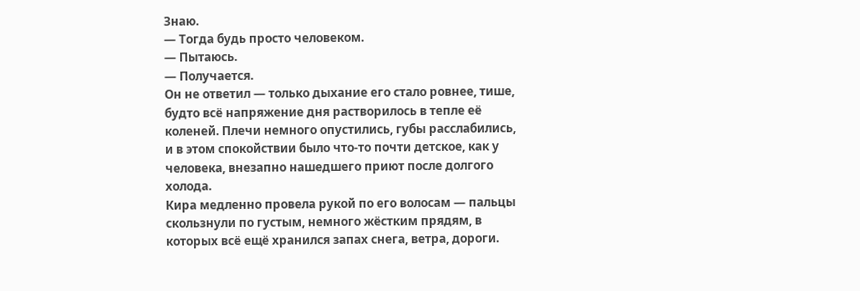Знаю.
— Тогда будь просто человеком.
— Пытаюсь.
— Получается.
Он не ответил — только дыхание его стало ровнее, тише, будто всё напряжение дня растворилось в тепле её коленей. Плечи немного опустились, губы расслабились, и в этом спокойствии было что‑то почти детское, как у человека, внезапно нашедшего приют после долгого холода.
Кира медленно провела рукой по его волосам — пальцы скользнули по густым, немного жёстким прядям, в которых всё ещё хранился запах снега, ветра, дороги.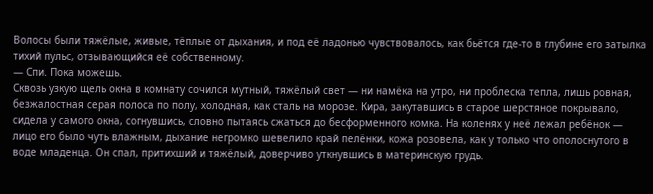Волосы были тяжёлые, живые, тёплые от дыхания, и под её ладонью чувствовалось, как бьётся где‑то в глубине его затылка тихий пульс, отзывающийся её собственному.
— Спи. Пока можешь.
Сквозь узкую щель окна в комнату сочился мутный, тяжёлый свет — ни намёка на утро, ни проблеска тепла, лишь ровная, безжалостная серая полоса по полу, холодная, как сталь на морозе. Кира, закутавшись в старое шерстяное покрывало, сидела у самого окна, согнувшись, словно пытаясь сжаться до бесформенного комка. На коленях у неё лежал ребёнок — лицо его было чуть влажным, дыхание негромко шевелило край пелёнки, кожа розовела, как у только что ополоснутого в воде младенца. Он спал, притихший и тяжёлый, доверчиво уткнувшись в материнскую грудь.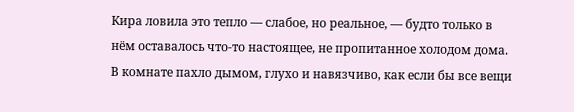Кира ловила это тепло — слабое, но реальное, — будто только в нём оставалось что-то настоящее, не пропитанное холодом дома.
В комнате пахло дымом, глухо и навязчиво, как если бы все вещи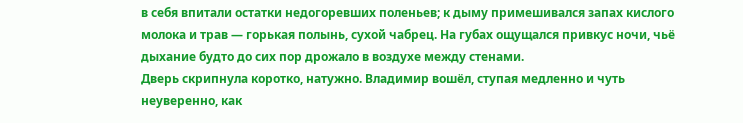в себя впитали остатки недогоревших поленьев; к дыму примешивался запах кислого молока и трав — горькая полынь, сухой чабрец. На губах ощущался привкус ночи, чьё дыхание будто до сих пор дрожало в воздухе между стенами.
Дверь скрипнула коротко, натужно. Владимир вошёл, ступая медленно и чуть неуверенно, как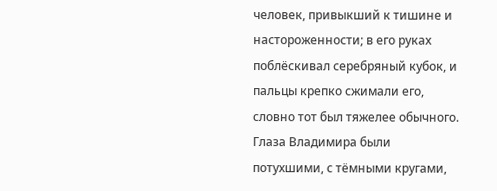человек, привыкший к тишине и настороженности; в его руках поблёскивал серебряный кубок, и пальцы крепко сжимали его, словно тот был тяжелее обычного. Глаза Владимира были потухшими, с тёмными кругами,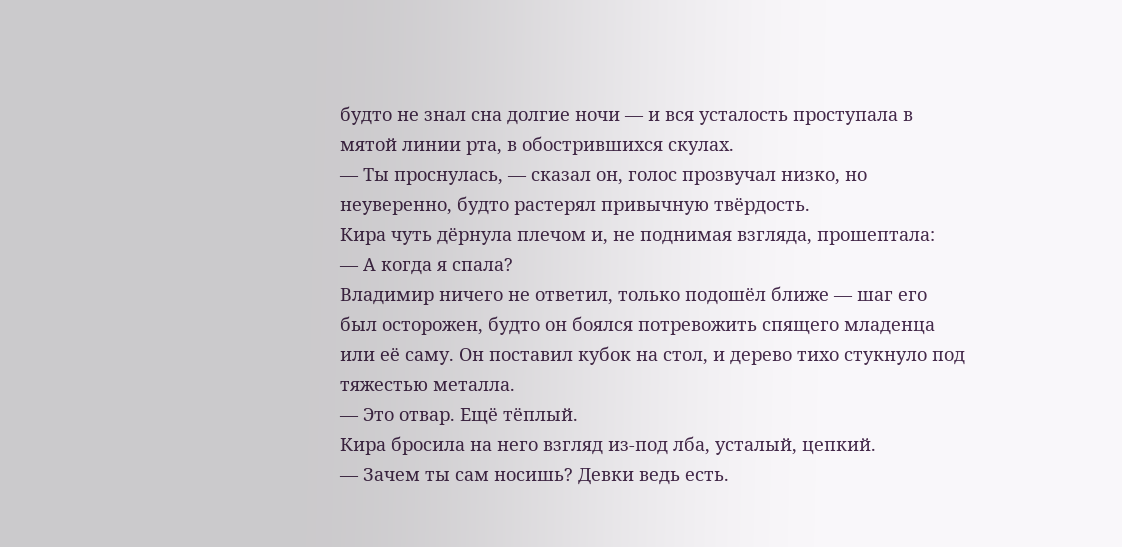будто не знал сна долгие ночи — и вся усталость проступала в мятой линии рта, в обострившихся скулах.
— Ты проснулась, — сказал он, голос прозвучал низко, но неуверенно, будто растерял привычную твёрдость.
Кира чуть дёрнула плечом и, не поднимая взгляда, прошептала:
— А когда я спала?
Владимир ничего не ответил, только подошёл ближе — шаг его был осторожен, будто он боялся потревожить спящего младенца или её саму. Он поставил кубок на стол, и дерево тихо стукнуло под тяжестью металла.
— Это отвар. Ещё тёплый.
Кира бросила на него взгляд из-под лба, усталый, цепкий.
— Зачем ты сам носишь? Девки ведь есть.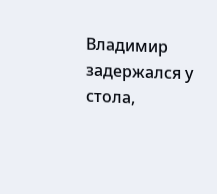Владимир задержался у стола,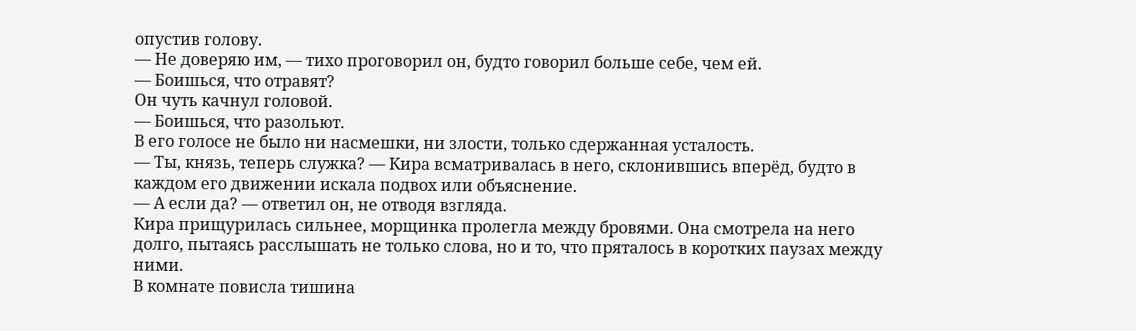опустив голову.
— Не доверяю им, — тихо проговорил он, будто говорил больше себе, чем ей.
— Боишься, что отравят?
Он чуть качнул головой.
— Боишься, что разольют.
В его голосе не было ни насмешки, ни злости, только сдержанная усталость.
— Ты, князь, теперь служка? — Кира всматривалась в него, склонившись вперёд, будто в каждом его движении искала подвох или объяснение.
— А если да? — ответил он, не отводя взгляда.
Кира прищурилась сильнее, морщинка пролегла между бровями. Она смотрела на него долго, пытаясь расслышать не только слова, но и то, что пряталось в коротких паузах между ними.
В комнате повисла тишина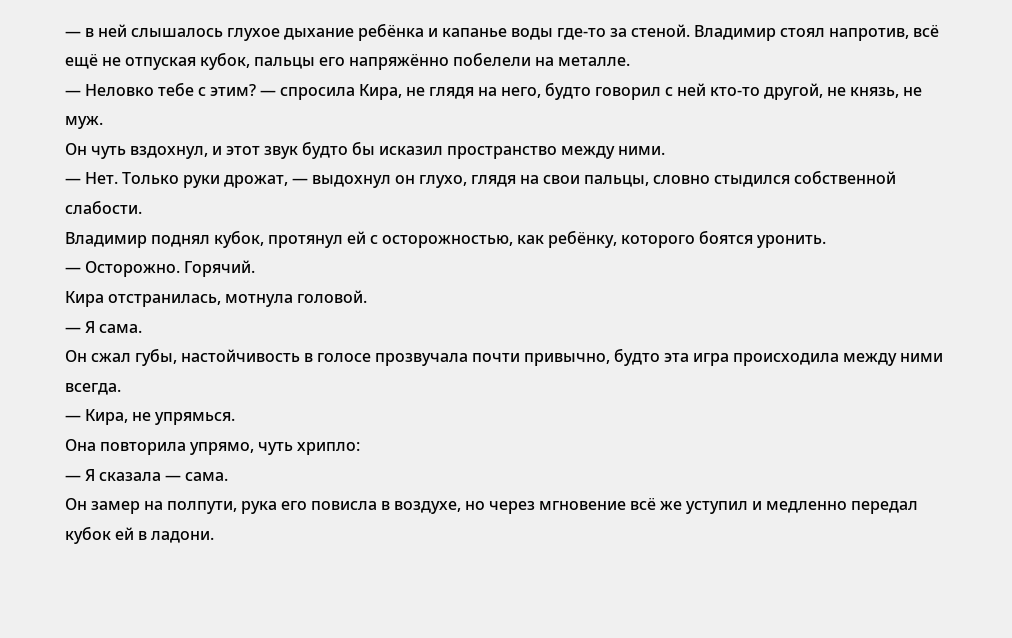— в ней слышалось глухое дыхание ребёнка и капанье воды где-то за стеной. Владимир стоял напротив, всё ещё не отпуская кубок, пальцы его напряжённо побелели на металле.
— Неловко тебе с этим? — спросила Кира, не глядя на него, будто говорил с ней кто-то другой, не князь, не муж.
Он чуть вздохнул, и этот звук будто бы исказил пространство между ними.
— Нет. Только руки дрожат, — выдохнул он глухо, глядя на свои пальцы, словно стыдился собственной слабости.
Владимир поднял кубок, протянул ей с осторожностью, как ребёнку, которого боятся уронить.
— Осторожно. Горячий.
Кира отстранилась, мотнула головой.
— Я сама.
Он сжал губы, настойчивость в голосе прозвучала почти привычно, будто эта игра происходила между ними всегда.
— Кира, не упрямься.
Она повторила упрямо, чуть хрипло:
— Я сказала — сама.
Он замер на полпути, рука его повисла в воздухе, но через мгновение всё же уступил и медленно передал кубок ей в ладони.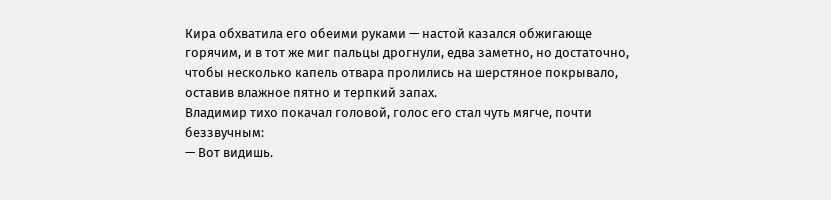Кира обхватила его обеими руками — настой казался обжигающе горячим, и в тот же миг пальцы дрогнули, едва заметно, но достаточно, чтобы несколько капель отвара пролились на шерстяное покрывало, оставив влажное пятно и терпкий запах.
Владимир тихо покачал головой, голос его стал чуть мягче, почти беззвучным:
— Вот видишь.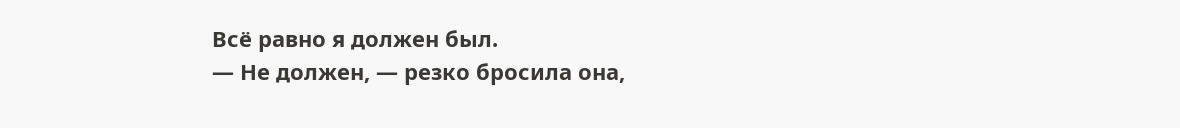Всё равно я должен был.
— Не должен, — резко бросила она,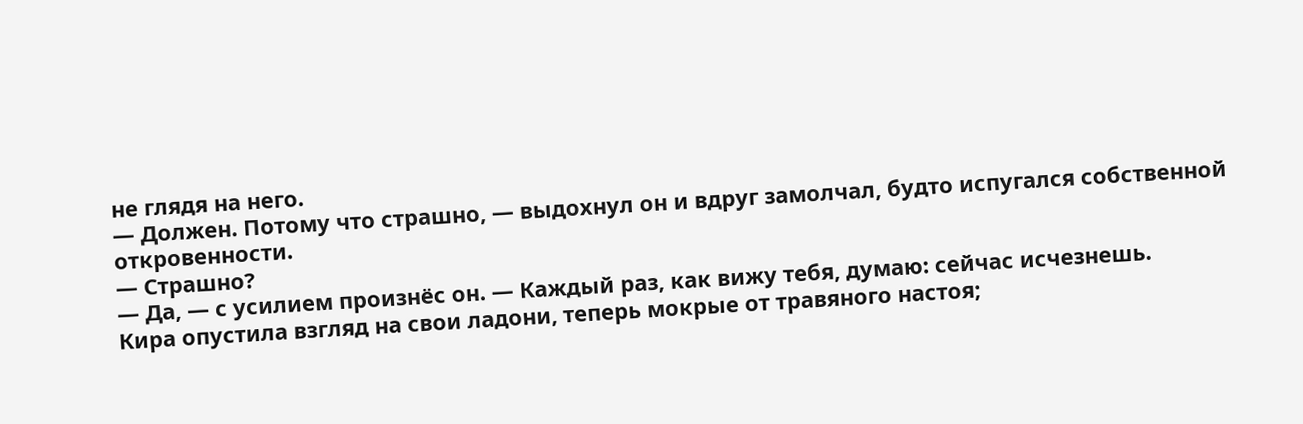не глядя на него.
— Должен. Потому что страшно, — выдохнул он и вдруг замолчал, будто испугался собственной откровенности.
— Страшно?
— Да, — с усилием произнёс он. — Каждый раз, как вижу тебя, думаю: сейчас исчезнешь.
Кира опустила взгляд на свои ладони, теперь мокрые от травяного настоя;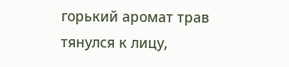горький аромат трав тянулся к лицу,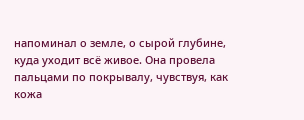напоминал о земле, о сырой глубине, куда уходит всё живое. Она провела пальцами по покрывалу, чувствуя, как кожа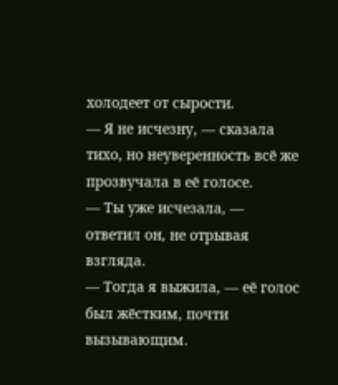холодеет от сырости.
— Я не исчезну, — сказала тихо, но неуверенность всё же прозвучала в её голосе.
— Ты уже исчезала, — ответил он, не отрывая взгляда.
— Тогда я выжила, — её голос был жёстким, почти вызывающим.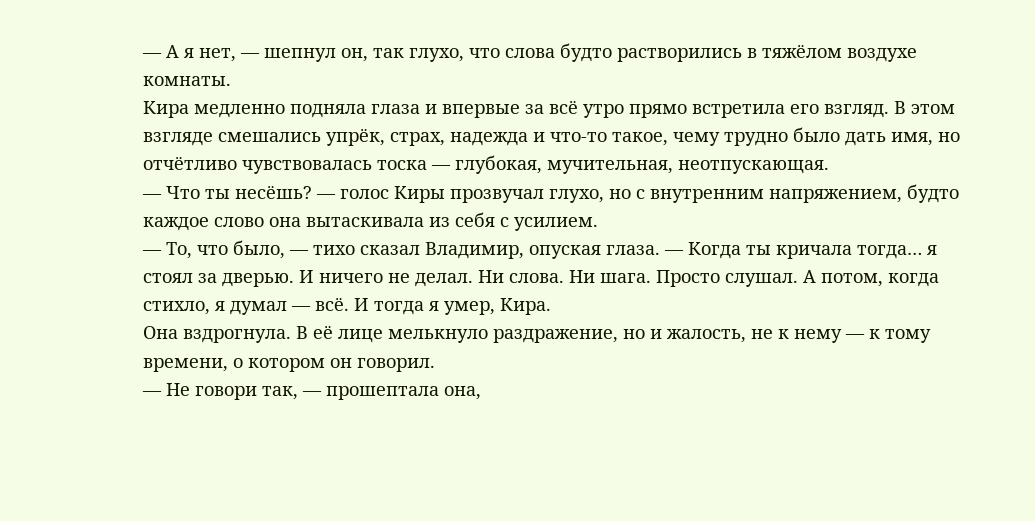— А я нет, — шепнул он, так глухо, что слова будто растворились в тяжёлом воздухе комнаты.
Кира медленно подняла глаза и впервые за всё утро прямо встретила его взгляд. В этом взгляде смешались упрёк, страх, надежда и что-то такое, чему трудно было дать имя, но отчётливо чувствовалась тоска — глубокая, мучительная, неотпускающая.
— Что ты несёшь? — голос Киры прозвучал глухо, но с внутренним напряжением, будто каждое слово она вытаскивала из себя с усилием.
— То, что было, — тихо сказал Владимир, опуская глаза. — Когда ты кричала тогда… я стоял за дверью. И ничего не делал. Ни слова. Ни шага. Просто слушал. А потом, когда стихло, я думал — всё. И тогда я умер, Кира.
Она вздрогнула. В её лице мелькнуло раздражение, но и жалость, не к нему — к тому времени, о котором он говорил.
— Не говори так, — прошептала она,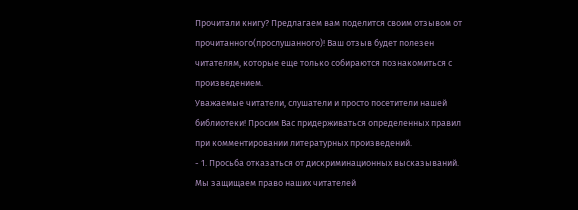Прочитали книгу? Предлагаем вам поделится своим отзывом от прочитанного(прослушанного)! Ваш отзыв будет полезен читателям, которые еще только собираются познакомиться с произведением.
Уважаемые читатели, слушатели и просто посетители нашей библиотеки! Просим Вас придерживаться определенных правил при комментировании литературных произведений.
- 1. Просьба отказаться от дискриминационных высказываний. Мы защищаем право наших читателей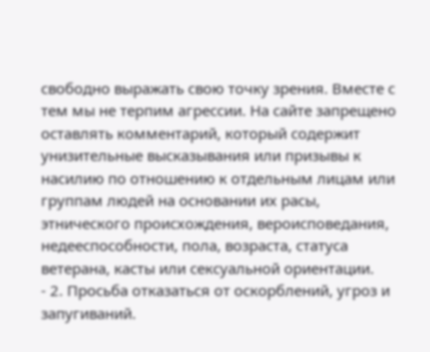свободно выражать свою точку зрения. Вместе с тем мы не терпим агрессии. На сайте запрещено оставлять комментарий, который содержит унизительные высказывания или призывы к насилию по отношению к отдельным лицам или группам людей на основании их расы, этнического происхождения, вероисповедания, недееспособности, пола, возраста, статуса ветерана, касты или сексуальной ориентации.
- 2. Просьба отказаться от оскорблений, угроз и запугиваний.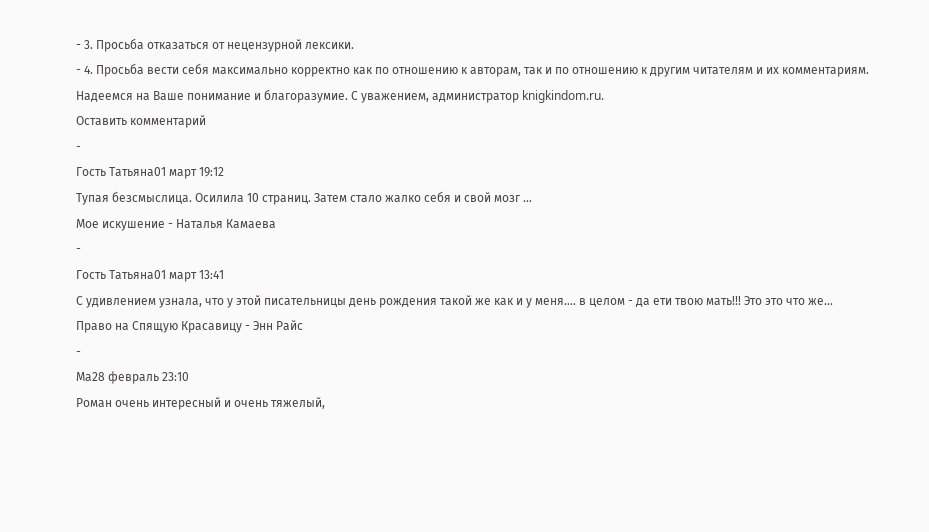- 3. Просьба отказаться от нецензурной лексики.
- 4. Просьба вести себя максимально корректно как по отношению к авторам, так и по отношению к другим читателям и их комментариям.
Надеемся на Ваше понимание и благоразумие. С уважением, администратор knigkindom.ru.
Оставить комментарий
-
Гость Татьяна01 март 19:12
Тупая безсмыслица. Осилила 10 страниц. Затем стало жалко себя и свой мозг ...
Мое искушение - Наталья Камаева
-
Гость Татьяна01 март 13:41
С удивлением узнала, что у этой писательницы день рождения такой же как и у меня.... в целом - да ети твою мать!!! Это это что же...
Право на Спящую Красавицу - Энн Райс
-
Ма28 февраль 23:10
Роман очень интересный и очень тяжелый,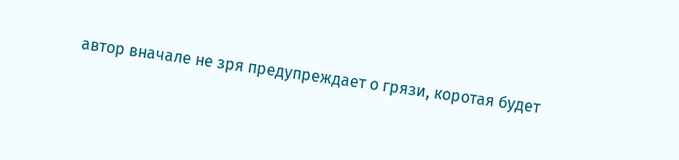автор вначале не зря предупреждает о грязи, коротая будет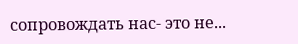сопровождать нас- это не...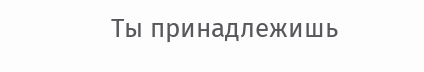Ты принадлежишь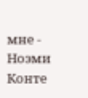мне - Ноэми Конте